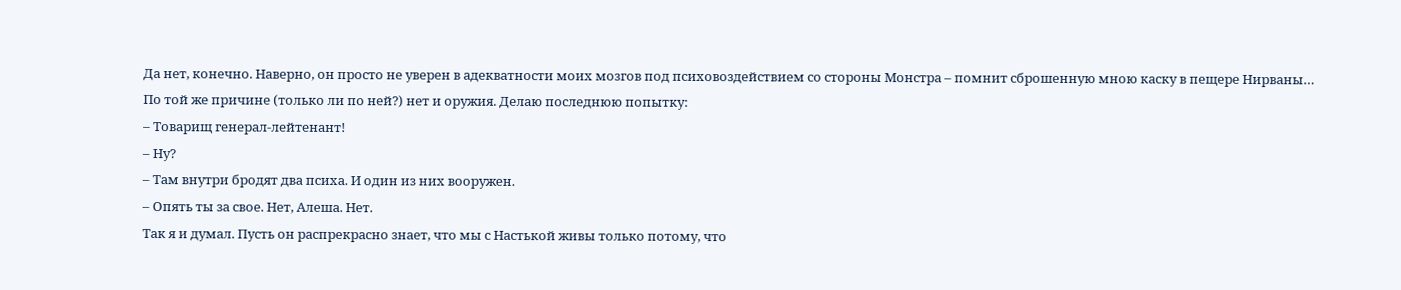Да нет, конечно. Наверно, он просто не уверен в адекватности моих мозгов под психовоздействием со стороны Монстра – помнит сброшенную мною каску в пещере Нирваны…
По той же причине (только ли по ней?) нет и оружия. Делаю последнюю попытку:
– Товарищ генерал-лейтенант!
– Ну?
– Там внутри бродят два психа. И один из них вооружен.
– Опять ты за свое. Нет, Алеша. Нет.
Так я и думал. Пусть он распрекрасно знает, что мы с Настькой живы только потому, что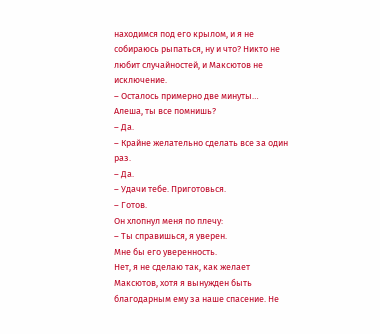находимся под его крылом, и я не собираюсь рыпаться, ну и что? Никто не любит случайностей, и Максютов не исключение.
– Осталось примерно две минуты… Алеша, ты все помнишь?
– Да.
– Крайне желательно сделать все за один раз.
– Да.
– Удачи тебе. Приготовься.
– Готов.
Он хлопнул меня по плечу:
– Ты справишься, я уверен.
Мне бы его уверенность.
Нет, я не сделаю так, как желает Максютов, хотя я вынужден быть благодарным ему за наше спасение. Не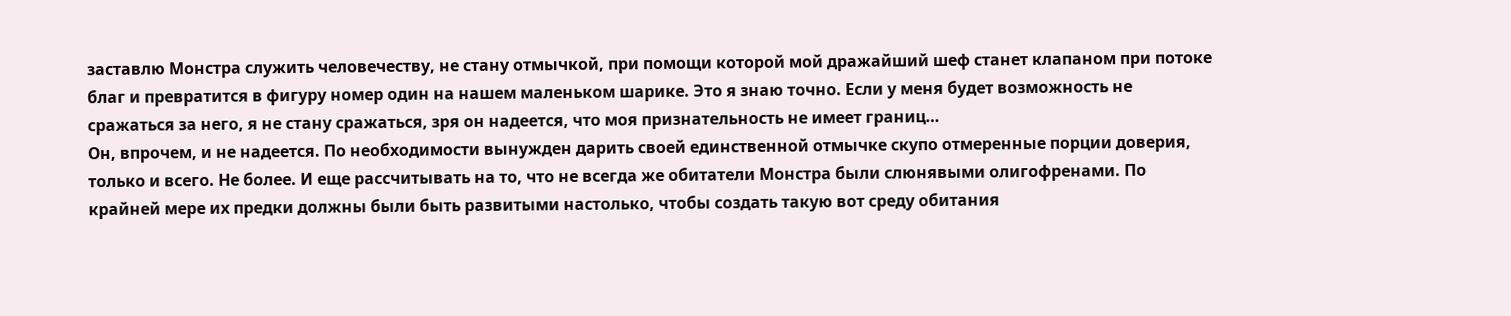заставлю Монстра служить человечеству, не стану отмычкой, при помощи которой мой дражайший шеф станет клапаном при потоке благ и превратится в фигуру номер один на нашем маленьком шарике. Это я знаю точно. Если у меня будет возможность не сражаться за него, я не стану сражаться, зря он надеется, что моя признательность не имеет границ…
Он, впрочем, и не надеется. По необходимости вынужден дарить своей единственной отмычке скупо отмеренные порции доверия, только и всего. Не более. И еще рассчитывать на то, что не всегда же обитатели Монстра были слюнявыми олигофренами. По крайней мере их предки должны были быть развитыми настолько, чтобы создать такую вот среду обитания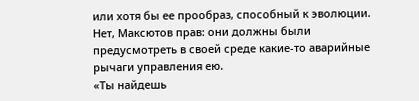или хотя бы ее прообраз, способный к эволюции. Нет, Максютов прав: они должны были предусмотреть в своей среде какие-то аварийные рычаги управления ею.
«Ты найдешь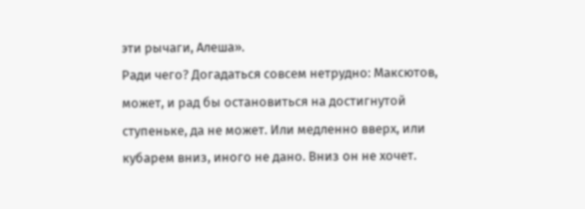эти рычаги, Алеша».
Ради чего? Догадаться совсем нетрудно: Максютов, может, и рад бы остановиться на достигнутой ступеньке, да не может. Или медленно вверх, или кубарем вниз, иного не дано. Вниз он не хочет.